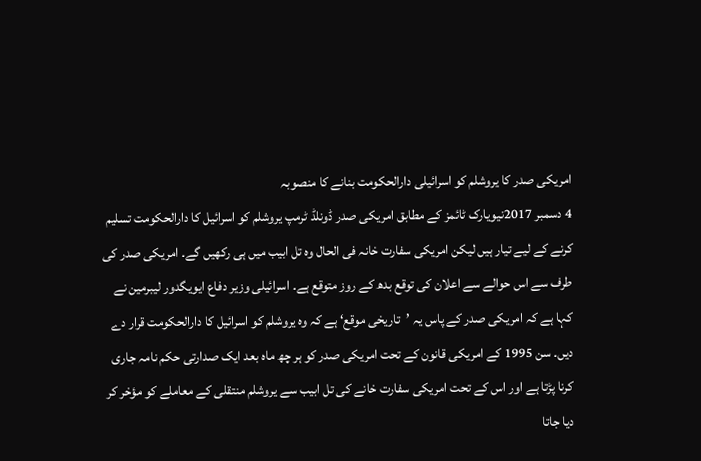امریکی صدر کا یروشلم کو اسرائیلی دارالحکومت بنانے کا منصوبہ
4 دسمبر 2017نیویارک ٹائمز کے مطابق امریکی صدر ڈونلڈ ٹرمپ یروشلم کو اسرائیل کا دارالحکومت تسلیم کرنے کے لیے تیار ہیں لیکن امریکی سفارت خانہ فی الحال وہ تل ابیب میں ہی رکھیں گے۔ امریکی صدر کی طرف سے اس حوالے سے اعلان کی توقع بدھ کے روز متوقع ہے۔ اسرائیلی وزیر دفاع ایویگدور لیبرمین نے کہا ہے کہ امریکی صدر کے پاس یہ ’تاریخی موقع‘ ہے کہ وہ یروشلم کو اسرائیل کا دارالحکومت قرار دے دیں۔ سن 1995 کے امریکی قانون کے تحت امریکی صدر کو ہر چھ ماہ بعد ایک صدارتی حکم نامہ جاری کرنا پڑتا ہے اور اس کے تحت امریکی سفارت خانے کی تل ابیب سے یروشلم منتقلی کے معاملے کو مؤخر کر دیا جاتا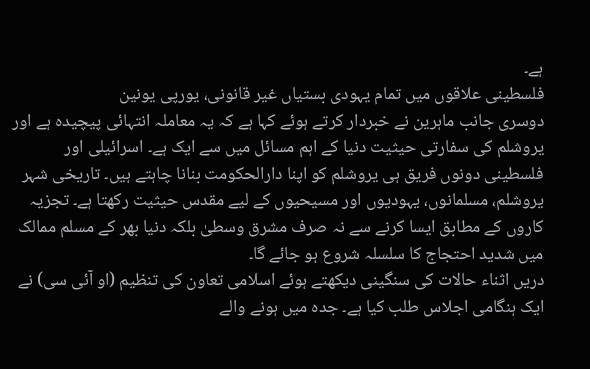ہے۔
فلسطینی علاقوں میں تمام یہودی بستیاں غیر قانونی، یورپی یونین
دوسری جانب ماہرین نے خبردار کرتے ہوئے کہا ہے کہ یہ معاملہ انتہائی پیچیدہ ہے اور یروشلم کی سفارتی حیثیت دنیا کے اہم مسائل میں سے ایک ہے۔ اسرائیلی اور فلسطینی دونوں فریق ہی یروشلم کو اپنا دارالحکومت بنانا چاہتے ہیں۔ تاریخی شہر یروشلم، مسلمانوں، یہودیوں اور مسیحیوں کے لیے مقدس حیثیت رکھتا ہے۔ تجزیہ کاروں کے مطابق ایسا کرنے سے نہ صرف مشرق وسطیٰ بلکہ دنیا بھر کے مسلم ممالک میں شدید احتجاج کا سلسلہ شروع ہو جائے گا۔
دریں اثناء حالات کی سنگینی دیکھتے ہوئے اسلامی تعاون کی تنظیم (او آئی سی) نے ایک ہنگامی اجلاس طلب کیا ہے۔ جدہ میں ہونے والے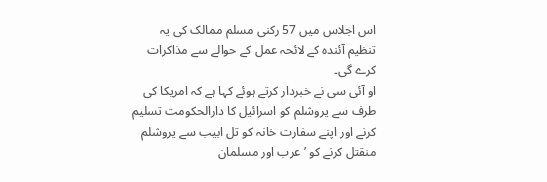اس اجلاس میں 57 رکنی مسلم ممالک کی یہ تنظیم آئندہ کے لائحہ عمل کے حوالے سے مذاکرات کرے گی۔
او آئی سی نے خبردار کرتے ہوئے کہا ہے کہ امریکا کی طرف سے یروشلم کو اسرائیل کا دارالحکومت تسلیم کرنے اور اپنے سفارت خانہ کو تل ابیب سے یروشلم منقتل کرنے کو ’عرب اور مسلمان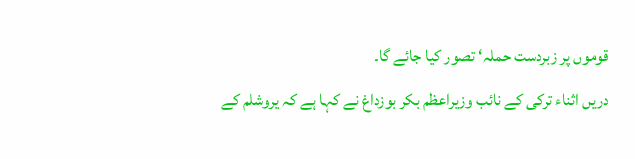قوموں پر زبردست حملہ‘ تصور کیا جائے گا۔
دریں اثناء ترکی کے نائب وزیراعظم بکر بوزداغ نے کہا ہے کہ یروشلم کے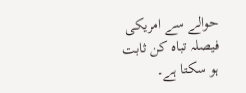حوالے سے امریکی فیصلہ تباہ کن ثابت ہو سکتا ہے۔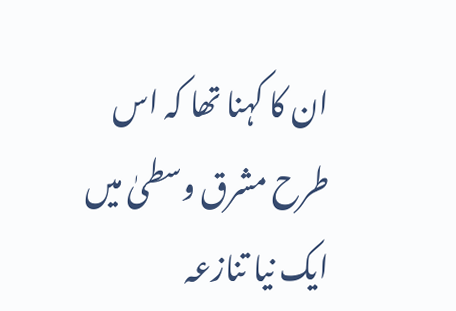ان کا کہنا تھا کہ اس طرح مشرق وسطیٰ میں ایک نیا تنازعہ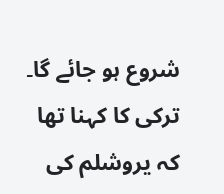شروع ہو جائے گا۔ ترکی کا کہنا تھا کہ یروشلم کی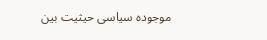موجودہ سیاسی حیثیت بین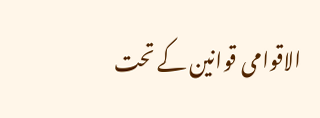الاقوامی قوانین کے تحت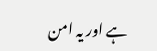ہے اور یہ امن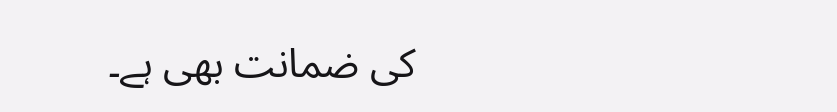کی ضمانت بھی ہے۔